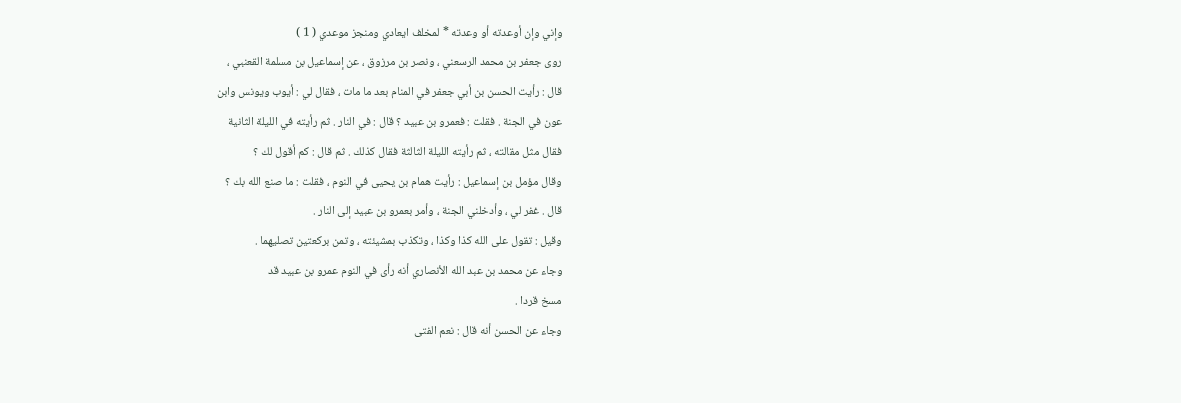وإني وإن أوعدته أو وعدته * لمخلف ايعادي ومنجز موعدي ( 1 )
روى جعفر بن محمد الرسعني ، ونصر بن مرزوق ، عن إسماعيل بن مسلمة القعنبي ،
قال : رأيت الحسن بن أبي جعفر في المنام بعد ما مات ، فقال لي : أيوب ويونس وابن
عون في الجنة . فقلت : فعمرو بن عبيد ؟ قال : في النار . ثم رأيته في الليلة الثانية
فقال مثل مقالته ، ثم رأيته الليلة الثالثة فقال كذلك . ثم قال : كم أقول لك ؟
وقال مؤمل بن إسماعيل : رأيت همام بن يحيى في النوم ، فقلت : ما صنع الله بك ؟
قال . غفر لي ، وأدخلني الجنة ، وأمر بعمرو بن عبيد إلى النار .
وقيل : تقول على الله كذا وكذا ، وتكذب بمشيئته ، وتمن بركعتين تصليهما .
وجاء عن محمد بن عبد الله الأنصاري أنه رأى في النوم عمرو بن عبيد قد
مسخ قردا .
وجاء عن الحسن أنه قال : نعم الفتى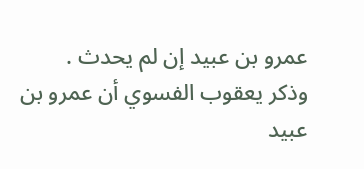عمرو بن عبيد إن لم يحدث .
وذكر يعقوب الفسوي أن عمرو بن عبيد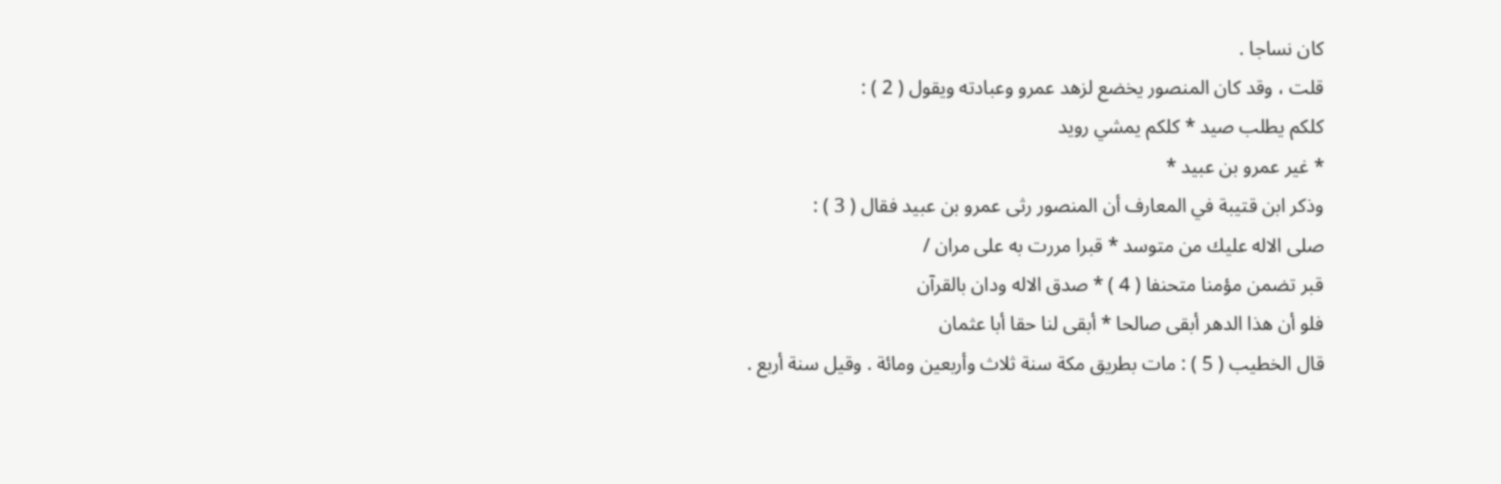كان نساجا .
قلت ، وقد كان المنصور يخضع لزهد عمرو وعبادته ويقول ( 2 ) :
كلكم يطلب صيد * كلكم يمشي رويد
* غير عمرو بن عبيد *
وذكر ابن قتيبة في المعارف أن المنصور رثى عمرو بن عبيد فقال ( 3 ) :
صلى الاله عليك من متوسد * قبرا مررت به على مران /
قبر تضمن مؤمنا متحنفا ( 4 ) * صدق الاله ودان بالقرآن
فلو أن هذا الدهر أبقى صالحا * أبقى لنا حقا أبا عثمان
قال الخطيب ( 5 ) : مات بطريق مكة سنة ثلاث وأربعين ومائة . وقيل سنة أربع .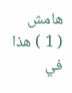هامش
( 1 ) هذا في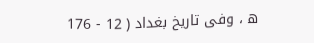ه ، وفى تاريخ بغداد ( 12 - 176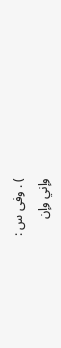) . وفى س :
وإني وإن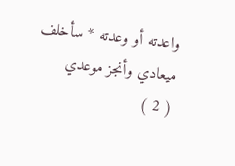واعدته أو وعدته * سأخلف ميعادي وأنجز موعدي
( 2 )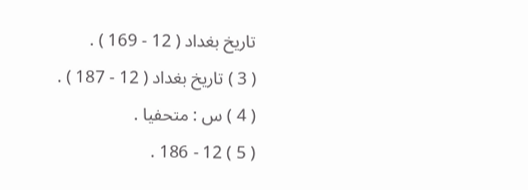تاريخ بغداد ( 12 - 169 ) .
( 3 ) تاريخ بغداد ( 12 - 187 ) .
( 4 ) س : متحفيا .
( 5 ) 12 - 186 .